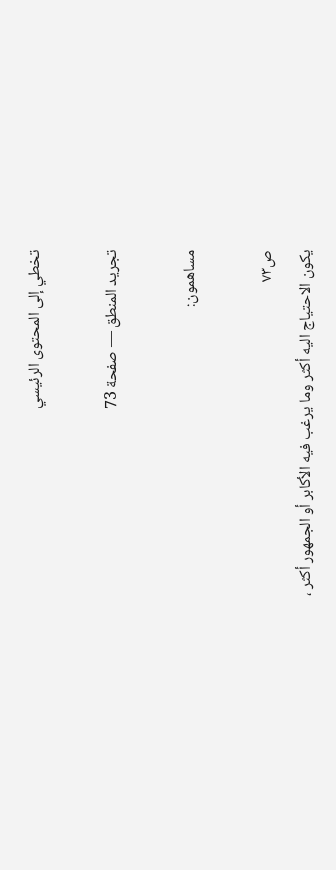تخطي إلى المحتوى الرئيسي

تجريد المنطق — صفحة 73

مساهمون:

ص٧٣
يكون الاحتياج اليه أكثر وما يرغب فيه الأكابر أو الجمهور أكثر ،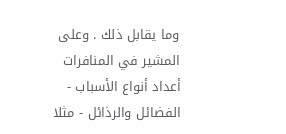وما يقابل ذلك . وعلى المشير في المنافرات أعداد أنواع الأسباب - الفضائل والرذائل - مثلا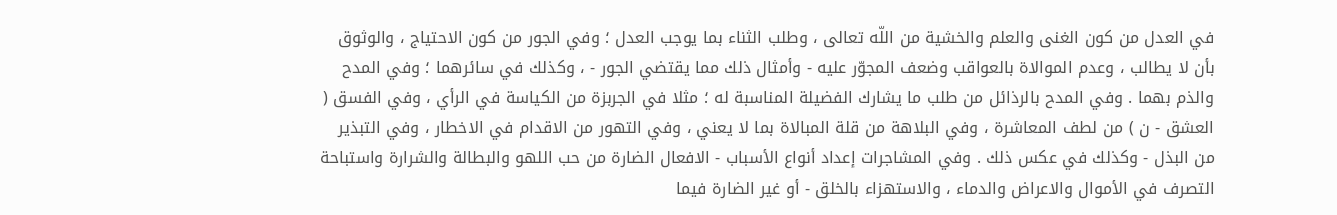في العدل من كون الغنى والعلم والخشية من اللّه تعالى ، وطلب الثناء بما يوجب العدل ؛ وفي الجور من كون الاحتياج ، والوثوق بأن لا يطالب ، وعدم الموالاة بالعواقب وضعف المجوّر عليه - وأمثال ذلك مما يقتضي الجور - ، وكذلك في سائرهما ؛ وفي المدح والذم بهما . وفي المدح بالرذائل من طلب ما يشارك الفضيلة المناسبة له ؛ مثلا في الجربزة من الكياسة في الرأي ، وفي الفسق ( العشق - ن ) من لطف المعاشرة ، وفي البلاهة من قلة المبالاة بما لا يعني ، وفي التهور من الاقدام في الاخطار ، وفي التبذير من البذل - وكذلك في عكس ذلك . وفي المشاجرات إعداد أنواع الأسباب - الافعال الضارة من حب اللهو والبطالة والشرارة واستباحة التصرف في الأموال والاعراض والدماء ، والاستهزاء بالخلق - أو غير الضارة فيما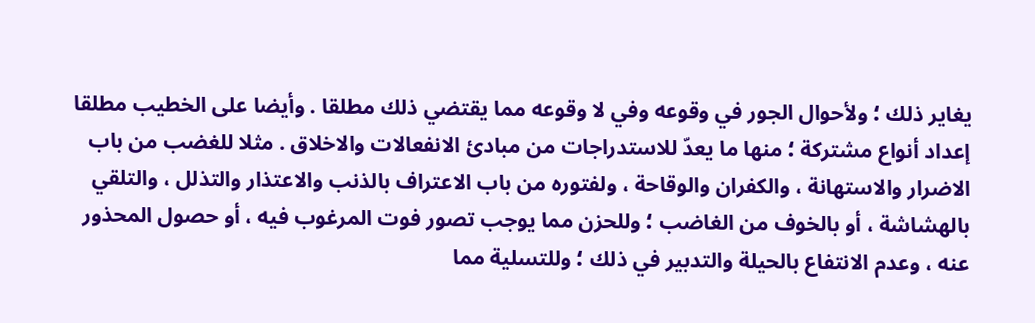يغاير ذلك ؛ ولأحوال الجور في وقوعه وفي لا وقوعه مما يقتضي ذلك مطلقا . وأيضا على الخطيب مطلقا إعداد أنواع مشتركة ؛ منها ما يعدّ للاستدراجات من مبادئ الانفعالات والاخلاق . مثلا للغضب من باب الاضرار والاستهانة ، والكفران والوقاحة ، ولفتوره من باب الاعتراف بالذنب والاعتذار والتذلل ، والتلقي بالهشاشة ، أو بالخوف من الغاضب ؛ وللحزن مما يوجب تصور فوت المرغوب فيه ، أو حصول المحذور عنه ، وعدم الانتفاع بالحيلة والتدبير في ذلك ؛ وللتسلية مما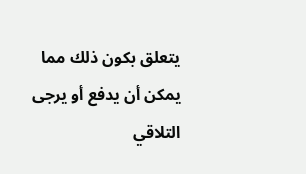يتعلق بكون ذلك مما يمكن أن يدفع أو يرجى التلاقي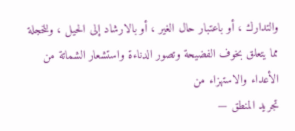والتدارك ، أو باعتبار حال الغير ، أو بالارشاد إلى الحيل ، وللخجلة مما يتعلق بخوف الفضيحة وتصور الدناءة واستشعار الشماتة من الأعداء والاستهزاء من
تجريد المنطق —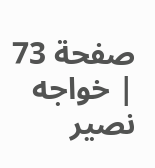صفحة 73 | خواجه نصير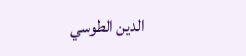الدين الطوسي